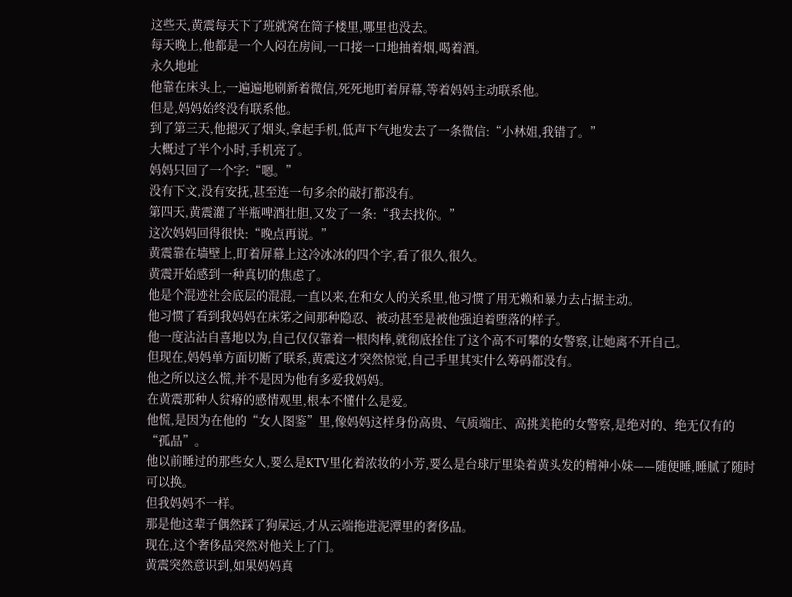这些天,黄震每天下了班就窝在筒子楼里,哪里也没去。
每天晚上,他都是一个人闷在房间,一口接一口地抽着烟,喝着酒。
永久地址
他靠在床头上,一遍遍地刷新着微信,死死地盯着屏幕,等着妈妈主动联系他。
但是,妈妈始终没有联系他。
到了第三天,他摁灭了烟头,拿起手机,低声下气地发去了一条微信:“小林姐,我错了。”
大概过了半个小时,手机亮了。
妈妈只回了一个字:“嗯。”
没有下文,没有安抚,甚至连一句多余的敲打都没有。
第四天,黄震灌了半瓶啤酒壮胆,又发了一条:“我去找你。”
这次妈妈回得很快:“晚点再说。”
黄震靠在墙壁上,盯着屏幕上这冷冰冰的四个字,看了很久,很久。
黄震开始感到一种真切的焦虑了。
他是个混迹社会底层的混混,一直以来,在和女人的关系里,他习惯了用无赖和暴力去占据主动。
他习惯了看到我妈妈在床笫之间那种隐忍、被动甚至是被他强迫着堕落的样子。
他一度沾沾自喜地以为,自己仅仅靠着一根肉棒,就彻底拴住了这个高不可攀的女警察,让她离不开自己。
但现在,妈妈单方面切断了联系,黄震这才突然惊觉,自己手里其实什么筹码都没有。
他之所以这么慌,并不是因为他有多爱我妈妈。
在黄震那种人贫瘠的感情观里,根本不懂什么是爱。
他慌,是因为在他的“女人图鉴”里,像妈妈这样身份高贵、气质端庄、高挑美艳的女警察,是绝对的、绝无仅有的“孤品”。
他以前睡过的那些女人,要么是KTV里化着浓妆的小芳,要么是台球厅里染着黄头发的精神小妹——随便睡,睡腻了随时可以换。
但我妈妈不一样。
那是他这辈子偶然踩了狗屎运,才从云端拖进泥潭里的奢侈品。
现在,这个奢侈品突然对他关上了门。
黄震突然意识到,如果妈妈真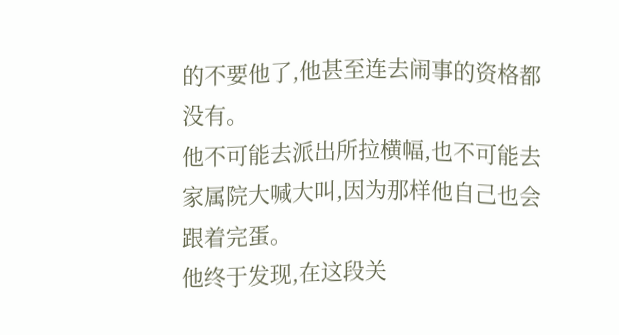的不要他了,他甚至连去闹事的资格都没有。
他不可能去派出所拉横幅,也不可能去家属院大喊大叫,因为那样他自己也会跟着完蛋。
他终于发现,在这段关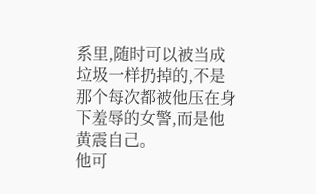系里,随时可以被当成垃圾一样扔掉的,不是那个每次都被他压在身下羞辱的女警,而是他黄震自己。
他可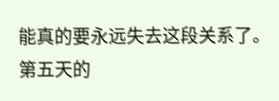能真的要永远失去这段关系了。
第五天的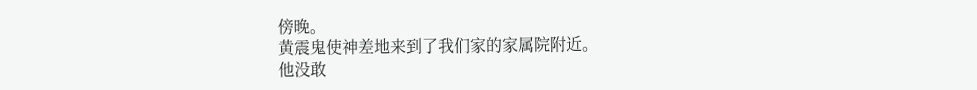傍晚。
黄震鬼使神差地来到了我们家的家属院附近。
他没敢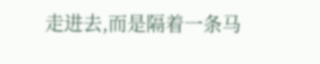走进去,而是隔着一条马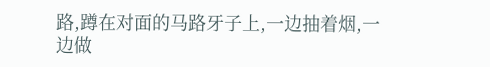路,蹲在对面的马路牙子上,一边抽着烟,一边做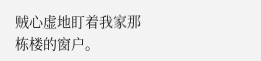贼心虚地盯着我家那栋楼的窗户。